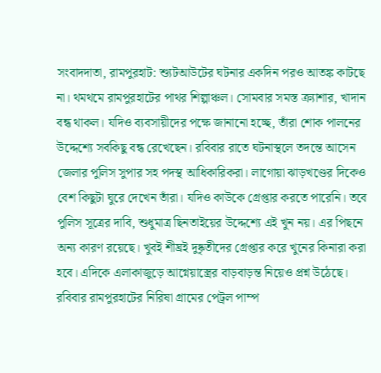সংবাদদাতা, রামপুরহাট: শ্যুটআউটের ঘটনার একদিন পরও আতঙ্ক কাটছে না। থমথমে রামপুরহাটের পাথর শিল্পাঞ্চল। সোমবার সমস্ত ক্র্যাশার, খাদান বন্ধ থাকল। যদিও ব্যবসায়ীদের পক্ষে জানানো হচ্ছে, তাঁরা শোক পালনের উদ্দেশ্যে সবকিছু বন্ধ রেখেছেন। রবিবার রাতে ঘটনাস্থলে তদন্তে আসেন জেলার পুলিস সুপার সহ পদস্থ আধিকারিকরা। লাগোয়া ঝাড়খণ্ডের দিকেও বেশ কিছুটা ঘুরে দেখেন তাঁরা। যদিও কাউকে গ্রেপ্তার করতে পারেনি। তবে পুলিস সূত্রের দাবি, শুধুমাত্র ছিনতাইয়ের উদ্দেশ্যে এই খুন নয়। এর পিছনে অন্য কারণ রয়েছে। খুবই শীঘ্রই দুষ্কৃতীদের গ্রেপ্তার করে খুনের কিনারা করা হবে। এদিকে এলাকাজুড়ে আগ্নেয়াস্ত্রের বাড়বাড়ন্ত নিয়েও প্রশ্ন উঠেছে।
রবিবার রামপুরহাটের নিরিষা গ্রামের পেট্রল পাম্প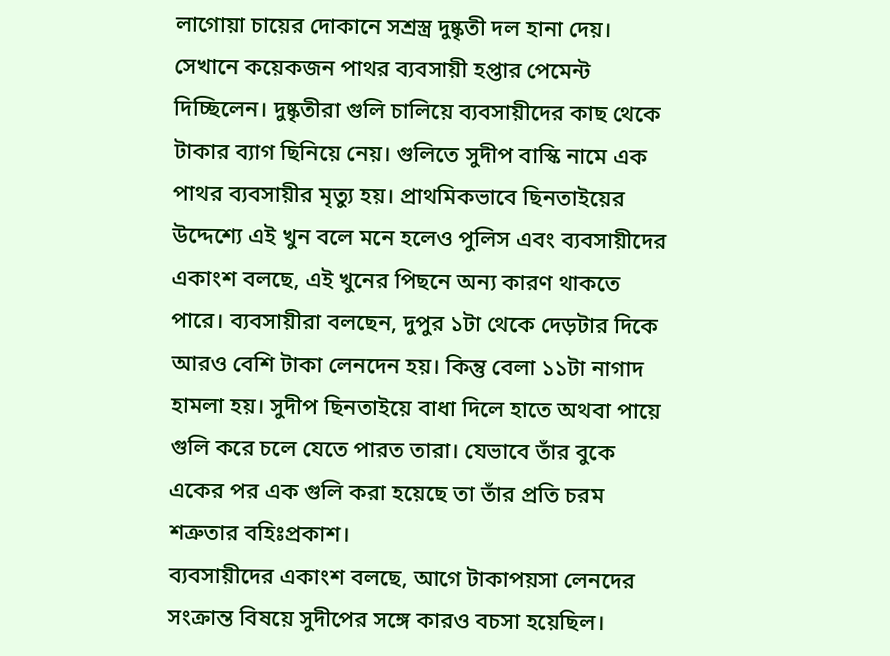লাগোয়া চায়ের দোকানে সশ্রস্ত্র দুষ্কৃতী দল হানা দেয়। সেখানে কয়েকজন পাথর ব্যবসায়ী হপ্তার পেমেন্ট দিচ্ছিলেন। দুষ্কৃতীরা গুলি চালিয়ে ব্যবসায়ীদের কাছ থেকে টাকার ব্যাগ ছিনিয়ে নেয়। গুলিতে সুদীপ বাস্কি নামে এক পাথর ব্যবসায়ীর মৃত্যু হয়। প্রাথমিকভাবে ছিনতাইয়ের উদ্দেশ্যে এই খুন বলে মনে হলেও পুলিস এবং ব্যবসায়ীদের একাংশ বলছে, এই খুনের পিছনে অন্য কারণ থাকতে পারে। ব্যবসায়ীরা বলছেন, দুপুর ১টা থেকে দেড়টার দিকে আরও বেশি টাকা লেনদেন হয়। কিন্তু বেলা ১১টা নাগাদ হামলা হয়। সুদীপ ছিনতাইয়ে বাধা দিলে হাতে অথবা পায়ে গুলি করে চলে যেতে পারত তারা। যেভাবে তাঁর বুকে একের পর এক গুলি করা হয়েছে তা তাঁর প্রতি চরম শত্রুতার বহিঃপ্রকাশ।
ব্যবসায়ীদের একাংশ বলছে, আগে টাকাপয়সা লেনদের সংক্রান্ত বিষয়ে সুদীপের সঙ্গে কারও বচসা হয়েছিল।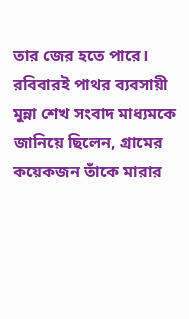তার জের হতে পারে। রবিবারই পাথর ব্যবসায়ী মুন্না শেখ সংবাদ মাধ্যমকে জানিয়ে ছিলেন, গ্রামের কয়েকজন তাঁকে মারার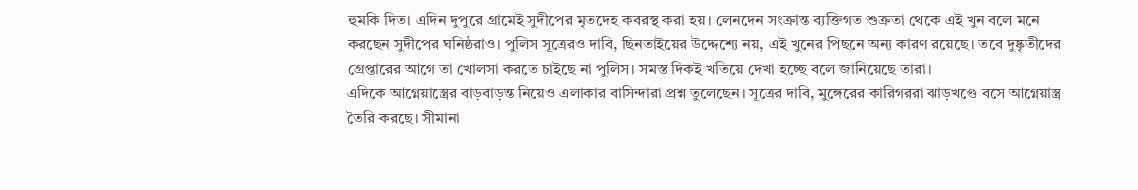হুমকি দিত। এদিন দুপুরে গ্রামেই সুদীপের মৃতদেহ কবরস্থ করা হয়। লেনদেন সংক্রান্ত ব্যক্তিগত শুক্রতা থেকে এই খুন বলে মনে করছেন সুদীপের ঘনিষ্ঠরাও। পুলিস সূত্রেরও দাবি, ছিনতাইয়ের উদ্দেশ্যে নয়, এই খুনের পিছনে অন্য কারণ রয়েছে। তবে দুষ্কৃতীদের গ্রেপ্তারের আগে তা খোলসা করতে চাইছে না পুলিস। সমস্ত দিকই খতিয়ে দেখা হচ্ছে বলে জানিয়েছে তারা।
এদিকে আগ্নেয়াস্ত্রের বাড়বাড়ন্ত নিয়েও এলাকার বাসিন্দারা প্রশ্ন তুলেছেন। সূত্রের দাবি, মুঙ্গেরের কারিগররা ঝাড়খণ্ডে বসে আগ্নেয়াস্ত্র তৈরি করছে। সীমানা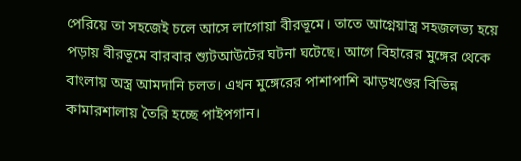পেরিয়ে তা সহজেই চলে আসে লাগোয়া বীরভূমে। তাতে আগ্নেয়াস্ত্র সহজলভ্য হয়ে পড়ায় বীরভূমে বারবার শ্যুটআউটের ঘটনা ঘটেছে। আগে বিহারের মুঙ্গের থেকে বাংলায় অস্ত্র আমদানি চলত। এখন মুঙ্গেরের পাশাপাশি ঝাড়খণ্ডের বিভিন্ন কামারশালায় তৈরি হচ্ছে পাইপগান।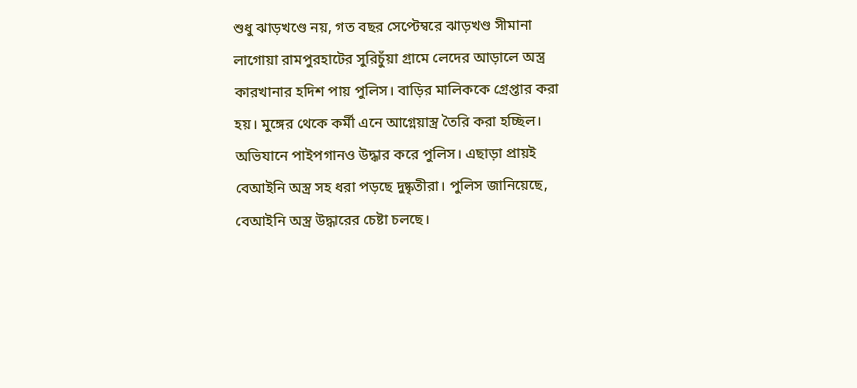শুধু ঝাড়খণ্ডে নয়, গত বছর সেপ্টেম্বরে ঝাড়খণ্ড সীমানা লাগোয়া রামপুরহাটের সুরিচুঁয়া গ্রামে লেদের আড়ালে অস্ত্র কারখানার হদিশ পায় পুলিস। বাড়ির মালিককে গ্রেপ্তার করা হয়। মুঙ্গের থেকে কর্মী এনে আগ্নেয়াস্ত্র তৈরি করা হচ্ছিল। অভিযানে পাইপগানও উদ্ধার করে পুলিস। এছাড়া প্রায়ই বেআইনি অস্ত্র সহ ধরা পড়ছে দুষ্কৃতীরা। পুলিস জানিয়েছে, বেআইনি অস্ত্র উদ্ধারের চেষ্টা চলছে।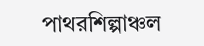পাথরশিল্পাঞ্চল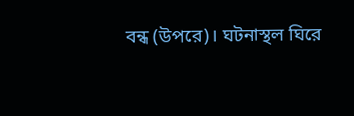বন্ধ (উপরে)। ঘটনাস্থল ঘিরে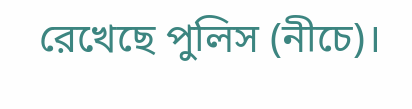রেখেছে পুলিস (নীচে)।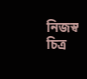নিজস্ব চিত্র